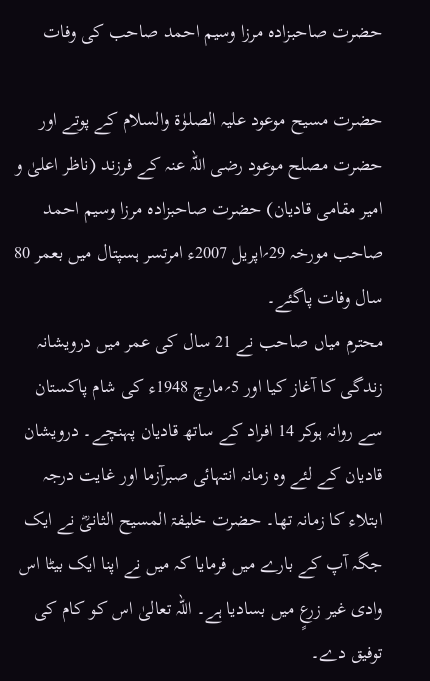حضرت صاحبزادہ مرزا وسیم احمد صاحب کی وفات

حضرت مسیح موعود علیہ الصلوٰۃ والسلام کے پوتے اور حضرت مصلح موعود رضی اللہ عنہ کے فرزند (ناظر اعلیٰ و امیر مقامی قادیان) حضرت صاحبزادہ مرزا وسیم احمد صاحب مورخہ 29؍اپریل 2007ء امرتسر ہسپتال میں بعمر 80 سال وفات پاگئے۔
محترم میاں صاحب نے 21 سال کی عمر میں درویشانہ زندگی کا آغاز کیا اور 5؍مارچ 1948ء کی شام پاکستان سے روانہ ہوکر 14 افراد کے ساتھ قادیان پہنچے۔ درویشان قادیان کے لئے وہ زمانہ انتہائی صبرآزما اور غایت درجہ ابتلاء کا زمانہ تھا۔ حضرت خلیفۃ المسیح الثانیؓ نے ایک جگہ آپ کے بارے میں فرمایا کہ میں نے اپنا ایک بیٹا اس وادی غیر زرعٍ میں بسادیا ہے۔ اللہ تعالیٰ اس کو کام کی توفیق دے۔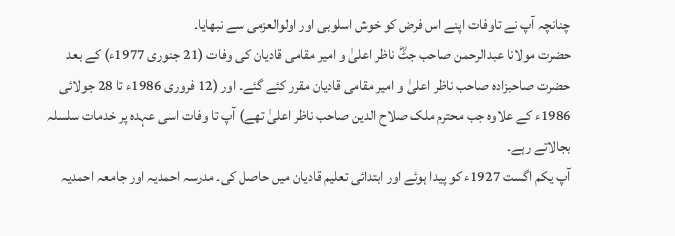چنانچہ آپ نے تاوفات اپنے اس فرض کو خوش اسلوبی اور اولوالعزمی سے نبھایا۔
حضرت مولانا عبدالرحمن صاحب جٹؓ ناظر اعلیٰ و امیر مقامی قادیان کی وفات (21 جنوری 1977ء) کے بعد حضرت صاحبزادہ صاحب ناظر اعلیٰ و امیر مقامی قادیان مقرر کئے گئے۔ اور (12 فروری 1986ء تا 28 جولائی 1986ء کے علاوہ جب محترم ملک صلاح الدین صاحب ناظر اعلیٰ تھے) آپ تا وفات اسی عہدہ پر خدمات سلسلہ بجالاتے رہے۔
آپ یکم اگست 1927ء کو پیدا ہوئے اور ابتدائی تعلیم قادیان میں حاصل کی۔ مدرسہ احمدیہ اور جامعہ احمدیہ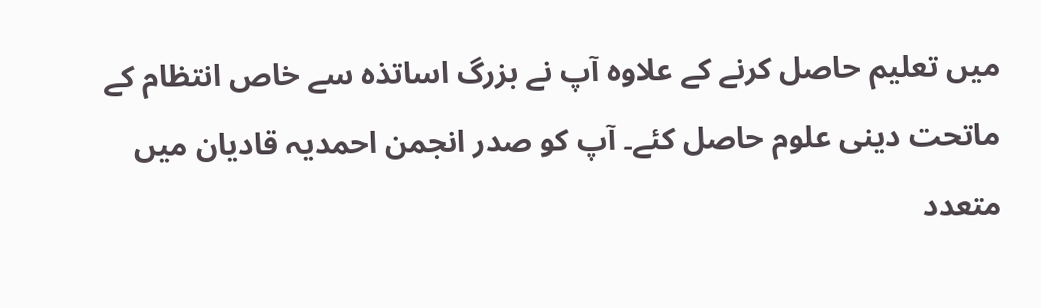میں تعلیم حاصل کرنے کے علاوہ آپ نے بزرگ اساتذہ سے خاص انتظام کے ماتحت دینی علوم حاصل کئے۔ آپ کو صدر انجمن احمدیہ قادیان میں متعدد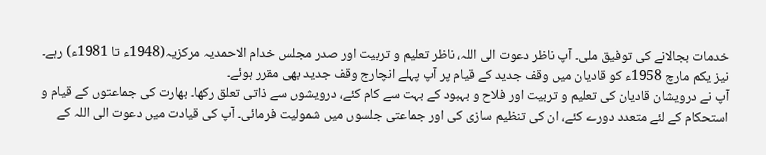خدمات بجالانے کی توفیق ملی۔ آپ ناظر دعوت الی اللہ، ناظر تعلیم و تربیت اور صدر مجلس خدام الاحمدیہ مرکزیہ(1948ء تا 1981ء) رہے۔ نیز یکم مارچ 1958ء کو قادیان میں وقف جدید کے قیام پر آپ پہلے انچارج وقف جدید بھی مقرر ہوئے۔
آپ نے درویشان قادیان کی تعلیم و تربیت اور فلاح و بہبود کے بہت سے کام کئے، درویشوں سے ذاتی تعلق رکھا۔ بھارت کی جماعتوں کے قیام و استحکام کے لئے متعدد دورے کئے، ان کی تنظیم سازی کی اور جماعتی جلسوں میں شمولیت فرمائی۔ آپ کی قیادت میں دعوت الی اللہ کے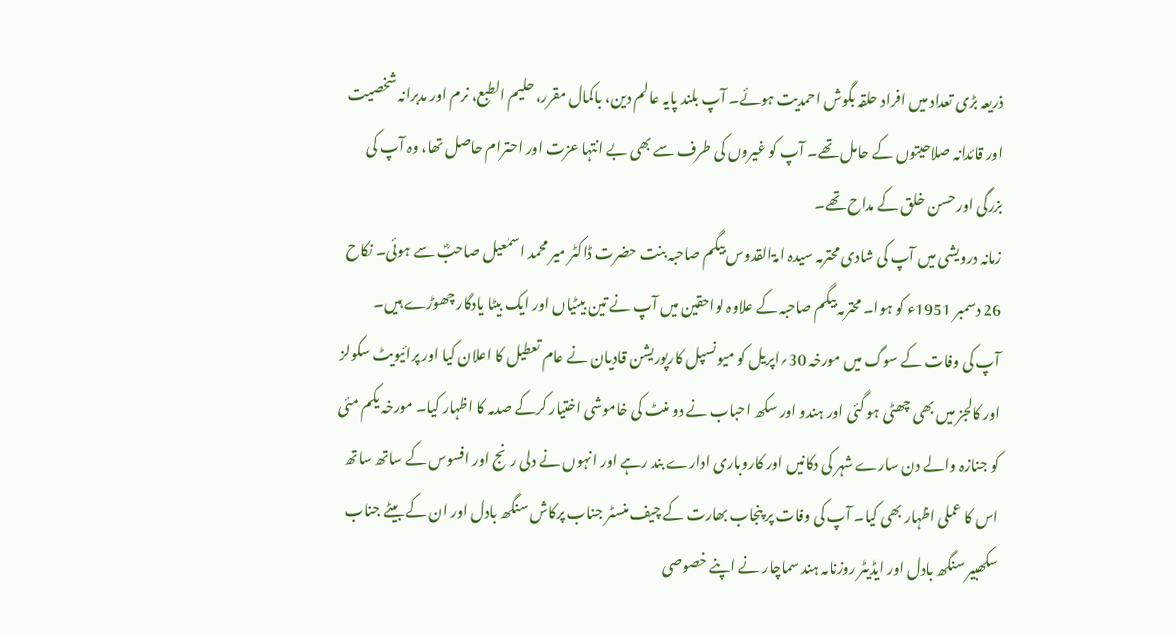ذریعہ بڑی تعداد میں افراد حلقہ بگوش احمدیت ہوئے۔ آپ بلند پایہ عالم دین، باکمال مقرر، حلیم الطبع، نرم اور مدبرانہ شخصیت اور قائدانہ صلاحیتوں کے حامل تھے۔ آپ کو غیروں کی طرف سے بھی بے انتہا عزت اور احترام حاصل تھا، وہ آپ کی بزرگی اور حسن خلق کے مداح تھے۔
زمانہ درویشی میں آپ کی شادی محترمہ سیدہ امۃالقدوس بیگم صاحبہ بنت حضرت ڈاکٹر میر محمد اسمٰعیل صاحبؓ سے ہوئی۔ نکاح 26 دسمبر 1951ء کو ہوا۔ محترمہ بیگم صاحبہ کے علاوہ لواحقین میں آپ نے تین بیٹیاں اور ایک بیٹا یادگار چھوڑے ہیں۔
آپ کی وفات کے سوگ میں مورخہ 30؍اپریل کو میونسپل کارپوریشن قادیان نے عام تعطیل کا اعلان کیا اور پرائیویٹ سکولز اور کالجز میں بھی چھٹی ہو گئی اور ہندو اور سکھ احباب نے دو منٹ کی خاموشی اختیار کرکے صدمہ کا اظہار کیا۔ مورخہ یکم مئی کو جنازہ والے دن سارے شہر کی دکانیں اور کاروباری ادارے بند رہے اور انہوں نے دلی رنج اور افسوس کے ساتھ ساتھ اس کا عملی اظہار بھی کیا۔ آپ کی وفات پر پنجاب بھارت کے چیف منسٹر جناب پرکاش سنگھ بادل اور ان کے بیٹے جناب سکھبیر سنگھ بادل اور ایڈیٹر روزنامہ ہند سماچار نے اپنے خصوصی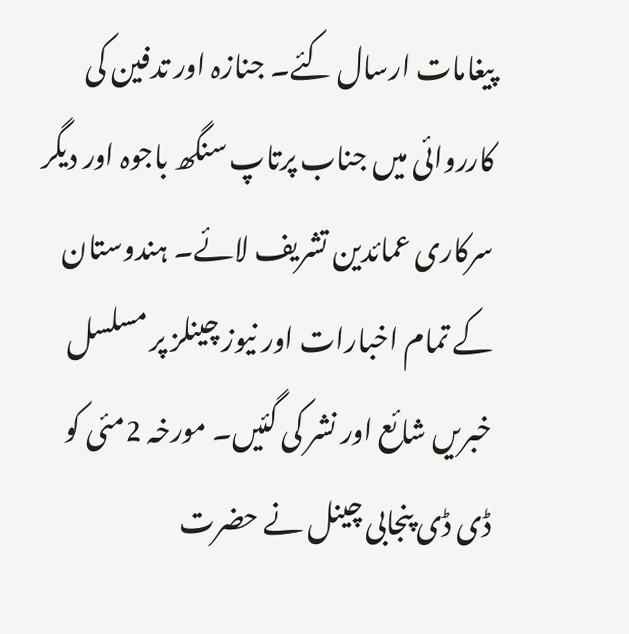پیغامات ارسال کئے۔ جنازہ اور تدفین کی کارروائی میں جناب پرتاپ سنگھ باجوہ اور دیگر سرکاری عمائدین تشریف لائے۔ ہندوستان کے تمام اخبارات اور نیوز چینلز پر مسلسل خبریں شائع اور نشر کی گئیں۔ مورخہ 2مئی کو ڈی ڈی پنجابی چینل نے حضرت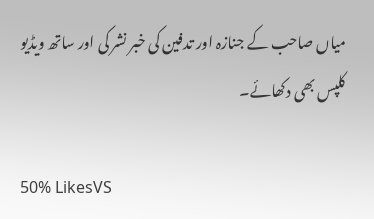میاں صاحب کے جنازہ اور تدفین کی خبر نشر کی اور ساتھ ویڈیو کلپس بھی دکھائے۔

50% LikesVS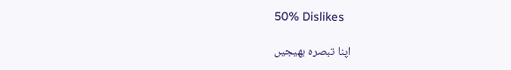50% Dislikes

اپنا تبصرہ بھیجیں